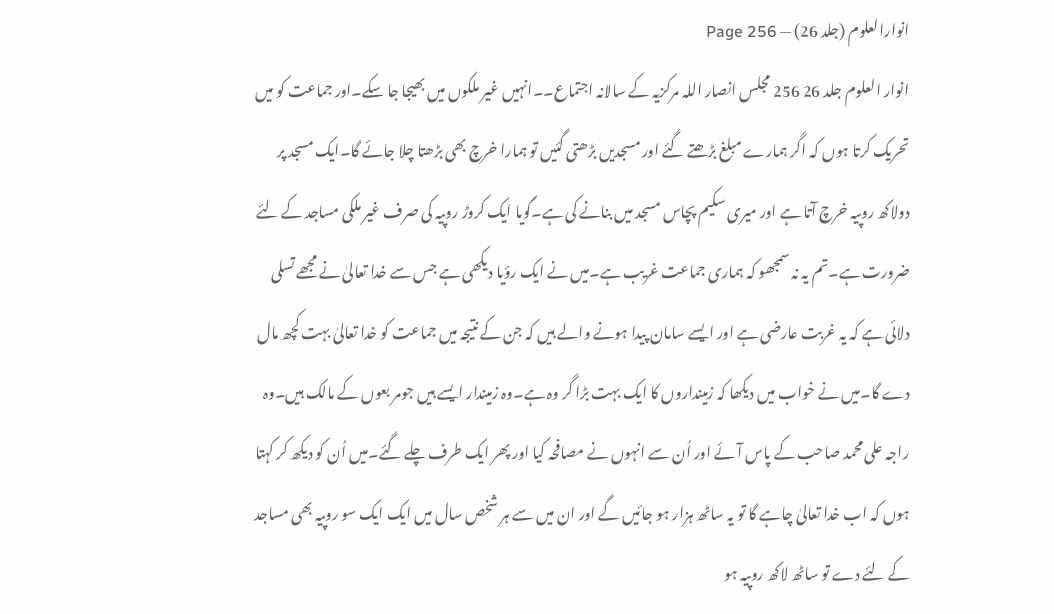انوارالعلوم (جلد 26) — Page 256
انوار العلوم جلد 26 256 مجلس انصار اللہ مرکزیہ کے سالانہ اجتماع۔۔انہیں غیر ملکوں میں بھیجا جا سکے۔اور جماعت کو میں تحریک کرتا ہوں کہ اگر ہمارے مبلغ بڑھتے گئے اور مسجدیں بڑھتی گئیں تو ہمارا خرچ بھی بڑھتا چلا جائے گا۔ایک مسجد پر دولاکھ روپیہ خرچ آتا ہے اور میری سکیم پچاس مسجد میں بنانے کی ہے۔گویا ایک کروڑ روپیہ کی صرف غیر ملکی مساجد کے لئے ضرورت ہے۔تم یہ نہ سمجھو کہ ہماری جماعت غریب ہے۔میں نے ایک رؤیا دیکھی ہے جس سے خدا تعالیٰ نے مجھے تسلی دلائی ہے کہ یہ غربت عارضی ہے اور ایسے سامان پیدا ہونے والے ہیں کہ جن کے نتیجہ میں جماعت کو خدا تعالیٰ بہت کچھ مال دے گا۔میں نے خواب میں دیکھا کہ زمینداروں کا ایک بہت بڑا گر وہ ہے۔وہ زمیندار ایسے ہیں جومر بعوں کے مالک ہیں۔وہ راجہ علی محمد صاحب کے پاس آئے اور اُن سے انہوں نے مصافحہ کیا اور پھر ایک طرف چلے گئے۔میں اُن کو دیکھ کر کہتا ہوں کہ اب خدا تعالیٰ چاہے گا تو یہ ساٹھ ہزار ہو جائیں گے اور ان میں سے ہر شخص سال میں ایک ایک سو روپیہ بھی مساجد کے لئے دے تو ساٹھ لاکھ روپیہ ہو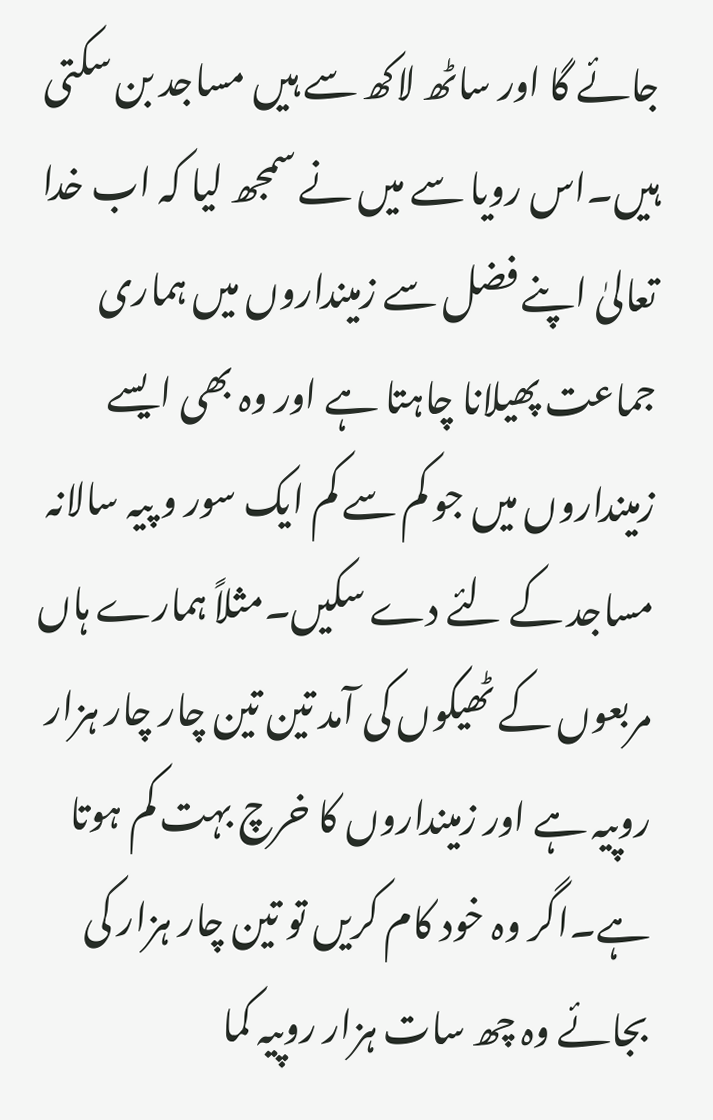جائے گا اور ساٹھ لاکھ سے ہیں مساجد بن سکتی ہیں۔اس رویا سے میں نے سمجھ لیا کہ اب خدا تعالیٰ اپنے فضل سے زمینداروں میں ہماری جماعت پھیلانا چاہتا ہے اور وہ بھی ایسے زمینداروں میں جو کم سے کم ایک سور و پیہ سالانہ مساجد کے لئے دے سکیں۔مثلاً ہمارے ہاں مربعوں کے ٹھیکوں کی آمد تین تین چار چار ہزار روپیہ ہے اور زمینداروں کا خرچ بہت کم ہوتا ہے۔اگر وہ خود کام کریں تو تین چار ہزار کی بجائے وہ چھ سات ہزار روپیہ کما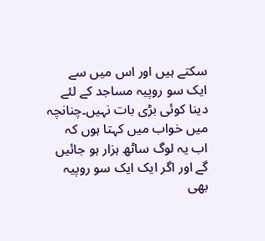سکتے ہیں اور اس میں سے ایک سو روپیہ مساجد کے لئے دینا کوئی بڑی بات نہیں۔چنانچہ میں خواب میں کہتا ہوں کہ اب یہ لوگ ساٹھ ہزار ہو جائیں گے اور اگر ایک ایک سو روپیہ بھی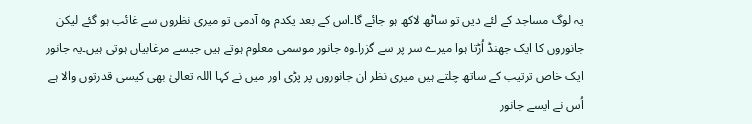یہ لوگ مساجد کے لئے دیں تو ساٹھ لاکھ ہو جائے گا۔اس کے بعد یکدم وہ آدمی تو میری نظروں سے غائب ہو گئے لیکن جانوروں کا ایک جھنڈ اُڑتا ہوا میرے سر پر سے گزرا۔وہ جانور موسمی معلوم ہوتے ہیں جیسے مرغابیاں ہوتی ہیں۔یہ جانور ایک خاص ترتیب کے ساتھ چلتے ہیں میری نظر ان جانوروں پر پڑی اور میں نے کہا اللہ تعالیٰ بھی کیسی قدرتوں والا ہے اُس نے ایسے جانور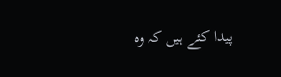پیدا کئے ہیں کہ وہ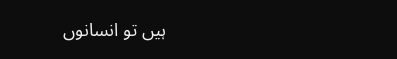ہیں تو انسانوں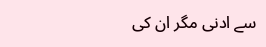سے ادنی مگر ان کی